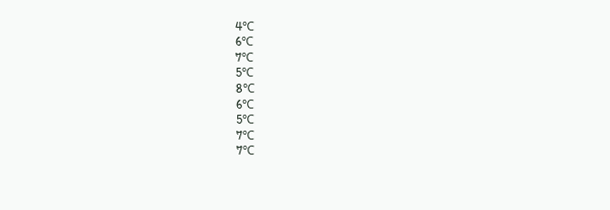4℃
6℃
7℃
5℃
8℃
6℃
5℃
7℃
7℃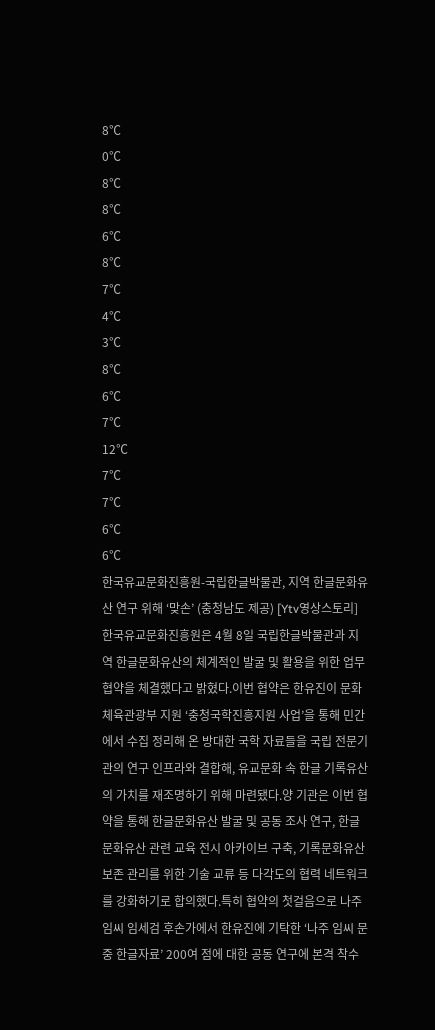8℃
0℃
8℃
8℃
6℃
8℃
7℃
4℃
3℃
8℃
6℃
7℃
12℃
7℃
7℃
6℃
6℃
한국유교문화진흥원-국립한글박물관, 지역 한글문화유산 연구 위해 ‘맞손’ (충청남도 제공) [Ytv영상스토리] 한국유교문화진흥원은 4월 8일 국립한글박물관과 지역 한글문화유산의 체계적인 발굴 및 활용을 위한 업무협약을 체결했다고 밝혔다.이번 협약은 한유진이 문화체육관광부 지원 ‘충청국학진흥지원 사업’을 통해 민간에서 수집 정리해 온 방대한 국학 자료들을 국립 전문기관의 연구 인프라와 결합해, 유교문화 속 한글 기록유산의 가치를 재조명하기 위해 마련됐다.양 기관은 이번 협약을 통해 한글문화유산 발굴 및 공동 조사 연구, 한글문화유산 관련 교육 전시 아카이브 구축, 기록문화유산 보존 관리를 위한 기술 교류 등 다각도의 협력 네트워크를 강화하기로 합의했다.특히 협약의 첫걸음으로 나주 임씨 임세검 후손가에서 한유진에 기탁한 ‘나주 임씨 문중 한글자료’ 200여 점에 대한 공동 연구에 본격 착수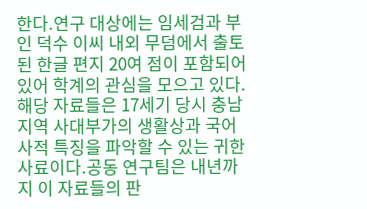한다.연구 대상에는 임세검과 부인 덕수 이씨 내외 무덤에서 출토된 한글 편지 20여 점이 포함되어 있어 학계의 관심을 모으고 있다.해당 자료들은 17세기 당시 충남 지역 사대부가의 생활상과 국어사적 특징을 파악할 수 있는 귀한 사료이다.공동 연구팀은 내년까지 이 자료들의 판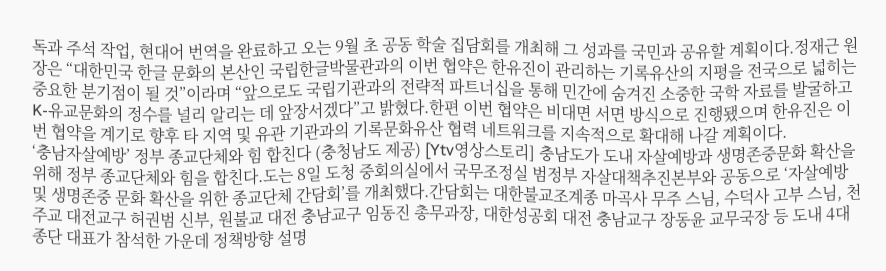독과 주석 작업, 현대어 번역을 완료하고 오는 9월 초 공동 학술 집담회를 개최해 그 성과를 국민과 공유할 계획이다.정재근 원장은 “대한민국 한글 문화의 본산인 국립한글박물관과의 이번 협약은 한유진이 관리하는 기록유산의 지평을 전국으로 넓히는 중요한 분기점이 될 것”이라며 “앞으로도 국립기관과의 전략적 파트너십을 통해 민간에 숨겨진 소중한 국학 자료를 발굴하고 K-유교문화의 정수를 널리 알리는 데 앞장서겠다”고 밝혔다.한편 이번 협약은 비대면 서면 방식으로 진행됐으며 한유진은 이번 협약을 계기로 향후 타 지역 및 유관 기관과의 기록문화유산 협력 네트워크를 지속적으로 확대해 나갈 계획이다.
‘충남자살예방’ 정부 종교단체와 힘 합친다 (충청남도 제공) [Ytv영상스토리] 충남도가 도내 자살예방과 생명존중문화 확산을 위해 정부 종교단체와 힘을 합친다.도는 8일 도청 중회의실에서 국무조정실 범정부 자살대책추진본부와 공동으로 ‘자살예방 및 생명존중 문화 확산을 위한 종교단체 간담회’를 개최했다.간담회는 대한불교조계종 마곡사 무주 스님, 수덕사 고부 스님, 천주교 대전교구 허권범 신부, 원불교 대전 충남교구 임동진 총무과장, 대한성공회 대전 충남교구 장동윤 교무국장 등 도내 4대 종단 대표가 참석한 가운데 정책방향 설명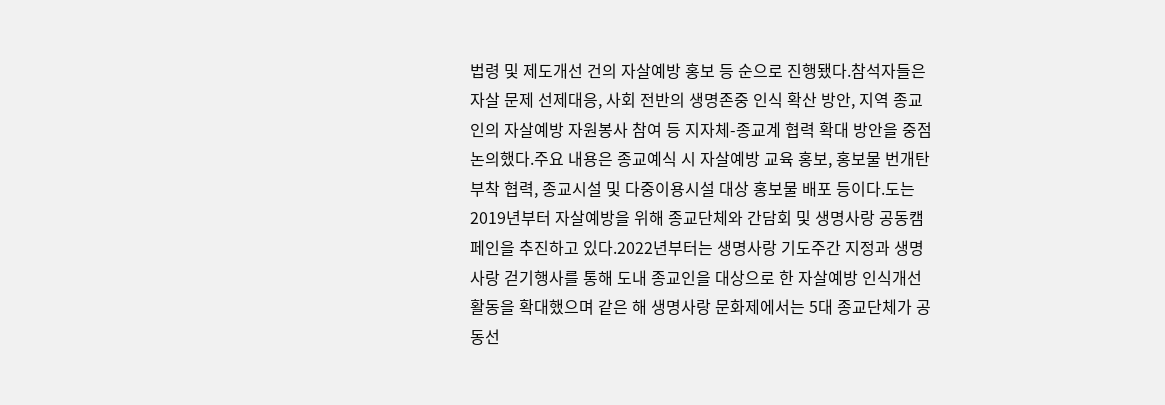법령 및 제도개선 건의 자살예방 홍보 등 순으로 진행됐다.참석자들은 자살 문제 선제대응, 사회 전반의 생명존중 인식 확산 방안, 지역 종교인의 자살예방 자원봉사 참여 등 지자체-종교계 협력 확대 방안을 중점 논의했다.주요 내용은 종교예식 시 자살예방 교육 홍보, 홍보물 번개탄 부착 협력, 종교시설 및 다중이용시설 대상 홍보물 배포 등이다.도는 2019년부터 자살예방을 위해 종교단체와 간담회 및 생명사랑 공동캠페인을 추진하고 있다.2022년부터는 생명사랑 기도주간 지정과 생명사랑 걷기행사를 통해 도내 종교인을 대상으로 한 자살예방 인식개선 활동을 확대했으며 같은 해 생명사랑 문화제에서는 5대 종교단체가 공동선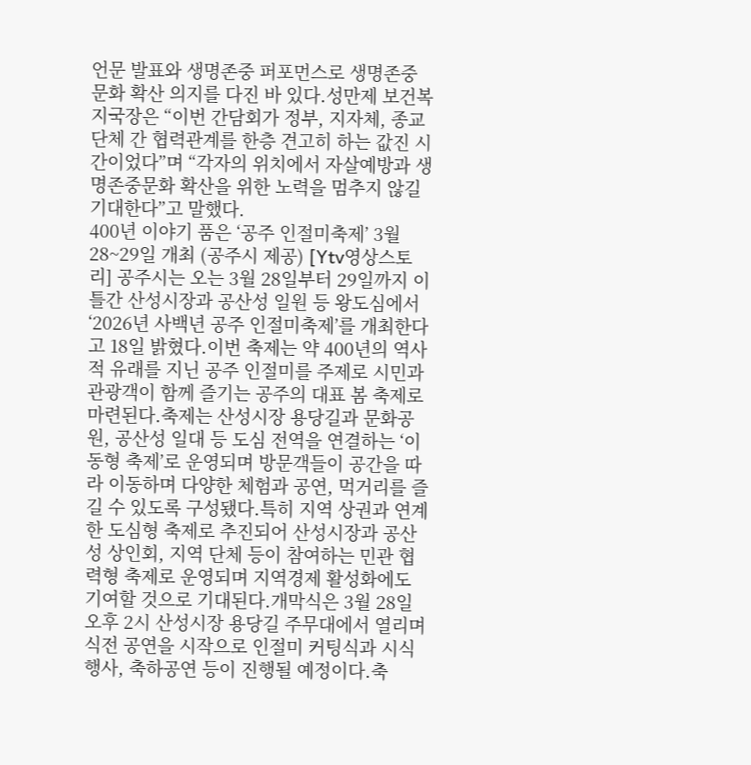언문 발표와 생명존중 퍼포먼스로 생명존중문화 확산 의지를 다진 바 있다.성만제 보건복지국장은 “이번 간담회가 정부, 지자체, 종교단체 간 협력관계를 한층 견고히 하는 값진 시간이었다”며 “각자의 위치에서 자살예방과 생명존중문화 확산을 위한 노력을 멈추지 않길 기대한다”고 말했다.
400년 이야기 품은 ‘공주 인절미축제’ 3월 28~29일 개최 (공주시 제공) [Ytv영상스토리] 공주시는 오는 3월 28일부터 29일까지 이틀간 산성시장과 공산성 일원 등 왕도심에서 ‘2026년 사백년 공주 인절미축제’를 개최한다고 18일 밝혔다.이번 축제는 약 400년의 역사적 유래를 지닌 공주 인절미를 주제로 시민과 관광객이 함께 즐기는 공주의 대표 봄 축제로 마련된다.축제는 산성시장 용당길과 문화공원, 공산성 일대 등 도심 전역을 연결하는 ‘이동형 축제’로 운영되며 방문객들이 공간을 따라 이동하며 다양한 체험과 공연, 먹거리를 즐길 수 있도록 구성됐다.특히 지역 상권과 연계한 도심형 축제로 추진되어 산성시장과 공산성 상인회, 지역 단체 등이 참여하는 민관 협력형 축제로 운영되며 지역경제 활성화에도 기여할 것으로 기대된다.개막식은 3월 28일 오후 2시 산성시장 용당길 주무대에서 열리며 식전 공연을 시작으로 인절미 커팅식과 시식 행사, 축하공연 등이 진행될 예정이다.축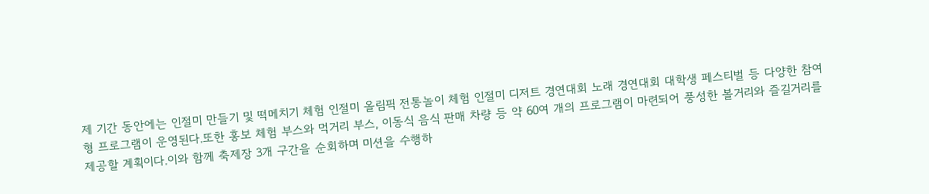제 기간 동안에는 인절미 만들기 및 떡메치기 체험 인절미 올림픽 전통놀이 체험 인절미 디저트 경연대회 노래 경연대회 대학생 페스티벌 등 다양한 참여형 프로그램이 운영된다.또한 홍보 체험 부스와 먹거리 부스, 이동식 음식 판매 차량 등 약 60여 개의 프로그램이 마련되어 풍성한 볼거리와 즐길거리를 제공할 계획이다.이와 함께 축제장 3개 구간을 순회하며 미션을 수행하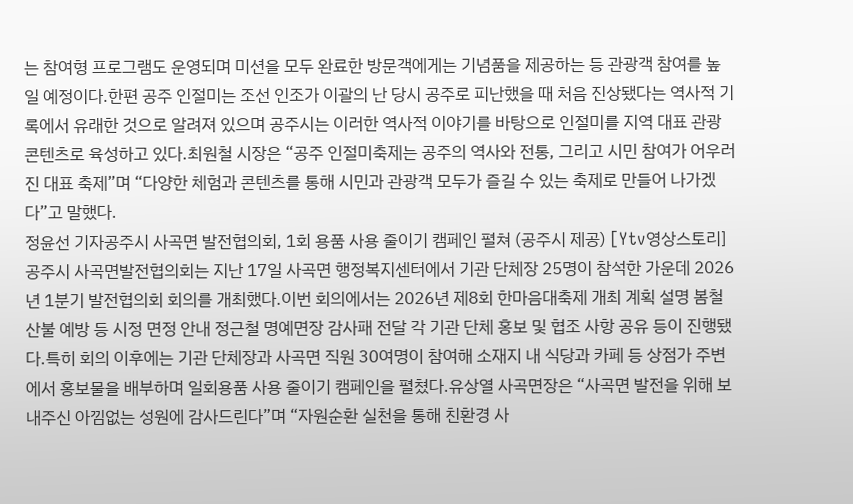는 참여형 프로그램도 운영되며 미션을 모두 완료한 방문객에게는 기념품을 제공하는 등 관광객 참여를 높일 예정이다.한편 공주 인절미는 조선 인조가 이괄의 난 당시 공주로 피난했을 때 처음 진상됐다는 역사적 기록에서 유래한 것으로 알려져 있으며 공주시는 이러한 역사적 이야기를 바탕으로 인절미를 지역 대표 관광 콘텐츠로 육성하고 있다.최원철 시장은 “공주 인절미축제는 공주의 역사와 전통, 그리고 시민 참여가 어우러진 대표 축제”며 “다양한 체험과 콘텐츠를 통해 시민과 관광객 모두가 즐길 수 있는 축제로 만들어 나가겠다”고 말했다.
정윤선 기자공주시 사곡면 발전협의회, 1회 용품 사용 줄이기 캠페인 펼쳐 (공주시 제공) [Ytv영상스토리] 공주시 사곡면발전협의회는 지난 17일 사곡면 행정복지센터에서 기관 단체장 25명이 참석한 가운데 2026년 1분기 발전협의회 회의를 개최했다.이번 회의에서는 2026년 제8회 한마음대축제 개최 계획 설명 봄철 산불 예방 등 시정 면정 안내 정근철 명예면장 감사패 전달 각 기관 단체 홍보 및 협조 사항 공유 등이 진행됐다.특히 회의 이후에는 기관 단체장과 사곡면 직원 30여명이 참여해 소재지 내 식당과 카페 등 상점가 주변에서 홍보물을 배부하며 일회용품 사용 줄이기 캠페인을 펼쳤다.유상열 사곡면장은 “사곡면 발전을 위해 보내주신 아낌없는 성원에 감사드린다”며 “자원순환 실천을 통해 친환경 사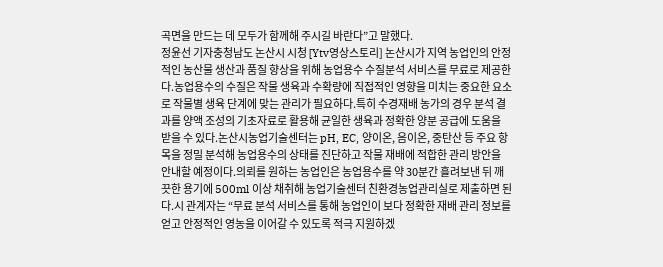곡면을 만드는 데 모두가 함께해 주시길 바란다”고 말했다.
정윤선 기자충청남도 논산시 시청 [Ytv영상스토리] 논산시가 지역 농업인의 안정적인 농산물 생산과 품질 향상을 위해 농업용수 수질분석 서비스를 무료로 제공한다.농업용수의 수질은 작물 생육과 수확량에 직접적인 영향을 미치는 중요한 요소로 작물별 생육 단계에 맞는 관리가 필요하다.특히 수경재배 농가의 경우 분석 결과를 양액 조성의 기초자료로 활용해 균일한 생육과 정확한 양분 공급에 도움을 받을 수 있다.논산시농업기술센터는 pH, EC, 양이온, 음이온, 중탄산 등 주요 항목을 정밀 분석해 농업용수의 상태를 진단하고 작물 재배에 적합한 관리 방안을 안내할 예정이다.의뢰를 원하는 농업인은 농업용수를 약 30분간 흘려보낸 뒤 깨끗한 용기에 500ml 이상 채취해 농업기술센터 친환경농업관리실로 제출하면 된다.시 관계자는 “무료 분석 서비스를 통해 농업인이 보다 정확한 재배 관리 정보를 얻고 안정적인 영농을 이어갈 수 있도록 적극 지원하겠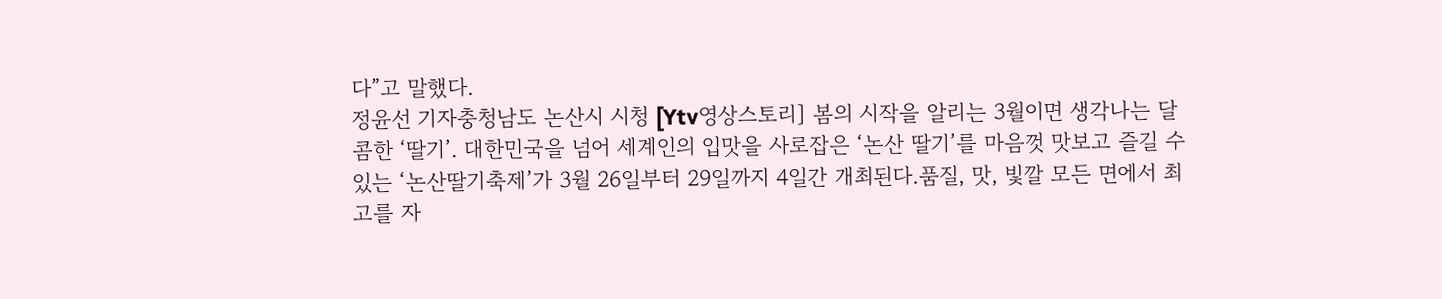다”고 말했다.
정윤선 기자충청남도 논산시 시청 [Ytv영상스토리] 봄의 시작을 알리는 3월이면 생각나는 달콤한 ‘딸기’. 대한민국을 넘어 세계인의 입맛을 사로잡은 ‘논산 딸기’를 마음껏 맛보고 즐길 수 있는 ‘논산딸기축제’가 3월 26일부터 29일까지 4일간 개최된다.품질, 맛, 빛깔 모든 면에서 최고를 자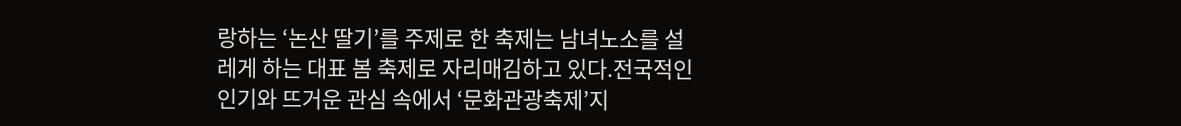랑하는 ‘논산 딸기’를 주제로 한 축제는 남녀노소를 설레게 하는 대표 봄 축제로 자리매김하고 있다.전국적인 인기와 뜨거운 관심 속에서 ‘문화관광축제’지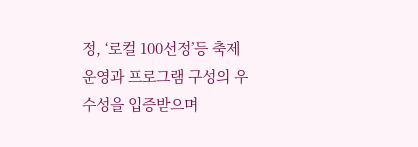정, ‘로컬 100선정’등 축제 운영과 프로그램 구성의 우수성을 입증받으며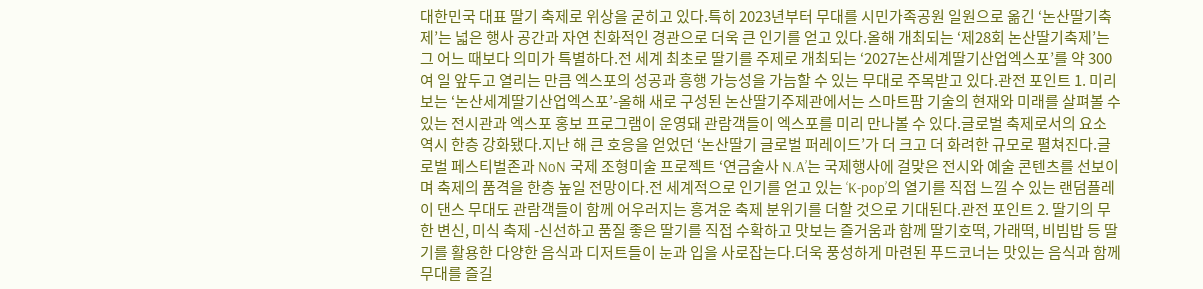대한민국 대표 딸기 축제로 위상을 굳히고 있다.특히 2023년부터 무대를 시민가족공원 일원으로 옮긴 ‘논산딸기축제’는 넓은 행사 공간과 자연 친화적인 경관으로 더욱 큰 인기를 얻고 있다.올해 개최되는 ‘제28회 논산딸기축제’는 그 어느 때보다 의미가 특별하다.전 세계 최초로 딸기를 주제로 개최되는 ‘2027논산세계딸기산업엑스포’를 약 300여 일 앞두고 열리는 만큼 엑스포의 성공과 흥행 가능성을 가늠할 수 있는 무대로 주목받고 있다.관전 포인트 1. 미리보는 ‘논산세계딸기산업엑스포’-올해 새로 구성된 논산딸기주제관에서는 스마트팜 기술의 현재와 미래를 살펴볼 수 있는 전시관과 엑스포 홍보 프로그램이 운영돼 관람객들이 엑스포를 미리 만나볼 수 있다.글로벌 축제로서의 요소 역시 한층 강화됐다.지난 해 큰 호응을 얻었던 ‘논산딸기 글로벌 퍼레이드’가 더 크고 더 화려한 규모로 펼쳐진다.글로벌 페스티벌존과 NoN 국제 조형미술 프로젝트 ‘연금술사 N.A’는 국제행사에 걸맞은 전시와 예술 콘텐츠를 선보이며 축제의 품격을 한층 높일 전망이다.전 세계적으로 인기를 얻고 있는 ‘K-pop’의 열기를 직접 느낄 수 있는 랜덤플레이 댄스 무대도 관람객들이 함께 어우러지는 흥겨운 축제 분위기를 더할 것으로 기대된다.관전 포인트 2. 딸기의 무한 변신, 미식 축제 -신선하고 품질 좋은 딸기를 직접 수확하고 맛보는 즐거움과 함께 딸기호떡, 가래떡, 비빔밥 등 딸기를 활용한 다양한 음식과 디저트들이 눈과 입을 사로잡는다.더욱 풍성하게 마련된 푸드코너는 맛있는 음식과 함께 무대를 즐길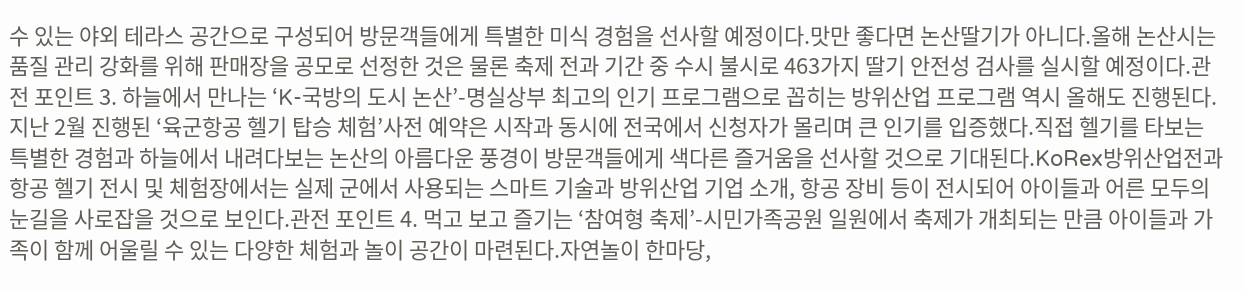수 있는 야외 테라스 공간으로 구성되어 방문객들에게 특별한 미식 경험을 선사할 예정이다.맛만 좋다면 논산딸기가 아니다.올해 논산시는 품질 관리 강화를 위해 판매장을 공모로 선정한 것은 물론 축제 전과 기간 중 수시 불시로 463가지 딸기 안전성 검사를 실시할 예정이다.관전 포인트 3. 하늘에서 만나는 ‘K-국방의 도시 논산’-명실상부 최고의 인기 프로그램으로 꼽히는 방위산업 프로그램 역시 올해도 진행된다.지난 2월 진행된 ‘육군항공 헬기 탑승 체험’사전 예약은 시작과 동시에 전국에서 신청자가 몰리며 큰 인기를 입증했다.직접 헬기를 타보는 특별한 경험과 하늘에서 내려다보는 논산의 아름다운 풍경이 방문객들에게 색다른 즐거움을 선사할 것으로 기대된다.KoRex방위산업전과 항공 헬기 전시 및 체험장에서는 실제 군에서 사용되는 스마트 기술과 방위산업 기업 소개, 항공 장비 등이 전시되어 아이들과 어른 모두의 눈길을 사로잡을 것으로 보인다.관전 포인트 4. 먹고 보고 즐기는 ‘참여형 축제’-시민가족공원 일원에서 축제가 개최되는 만큼 아이들과 가족이 함께 어울릴 수 있는 다양한 체험과 놀이 공간이 마련된다.자연놀이 한마당,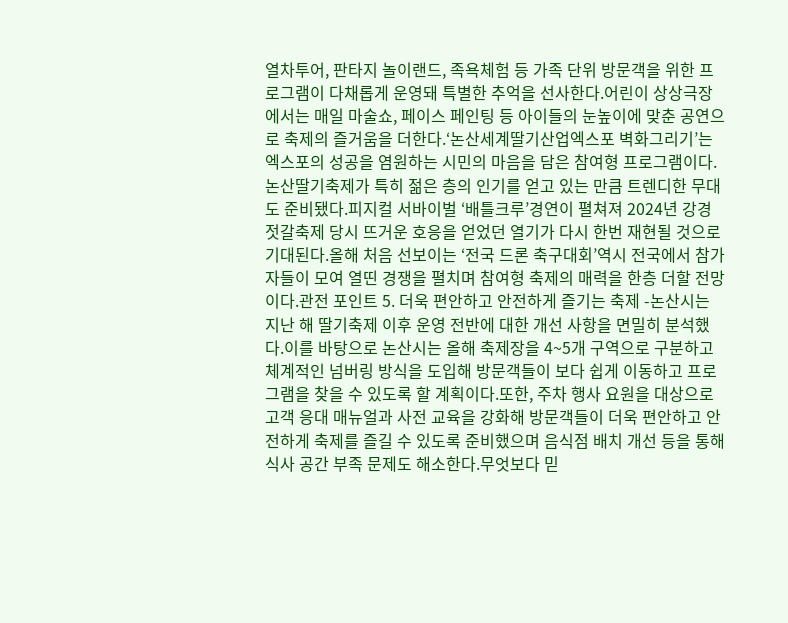열차투어, 판타지 놀이랜드, 족욕체험 등 가족 단위 방문객을 위한 프로그램이 다채롭게 운영돼 특별한 추억을 선사한다.어린이 상상극장에서는 매일 마술쇼, 페이스 페인팅 등 아이들의 눈높이에 맞춘 공연으로 축제의 즐거움을 더한다.‘논산세계딸기산업엑스포 벽화그리기’는 엑스포의 성공을 염원하는 시민의 마음을 담은 참여형 프로그램이다.논산딸기축제가 특히 젊은 층의 인기를 얻고 있는 만큼 트렌디한 무대도 준비됐다.피지컬 서바이벌 ‘배틀크루’경연이 펼쳐져 2024년 강경젓갈축제 당시 뜨거운 호응을 얻었던 열기가 다시 한번 재현될 것으로 기대된다.올해 처음 선보이는 ‘전국 드론 축구대회’역시 전국에서 참가자들이 모여 열띤 경쟁을 펼치며 참여형 축제의 매력을 한층 더할 전망이다.관전 포인트 5. 더욱 편안하고 안전하게 즐기는 축제 -논산시는 지난 해 딸기축제 이후 운영 전반에 대한 개선 사항을 면밀히 분석했다.이를 바탕으로 논산시는 올해 축제장을 4~5개 구역으로 구분하고 체계적인 넘버링 방식을 도입해 방문객들이 보다 쉽게 이동하고 프로그램을 찾을 수 있도록 할 계획이다.또한, 주차 행사 요원을 대상으로 고객 응대 매뉴얼과 사전 교육을 강화해 방문객들이 더욱 편안하고 안전하게 축제를 즐길 수 있도록 준비했으며 음식점 배치 개선 등을 통해 식사 공간 부족 문제도 해소한다.무엇보다 믿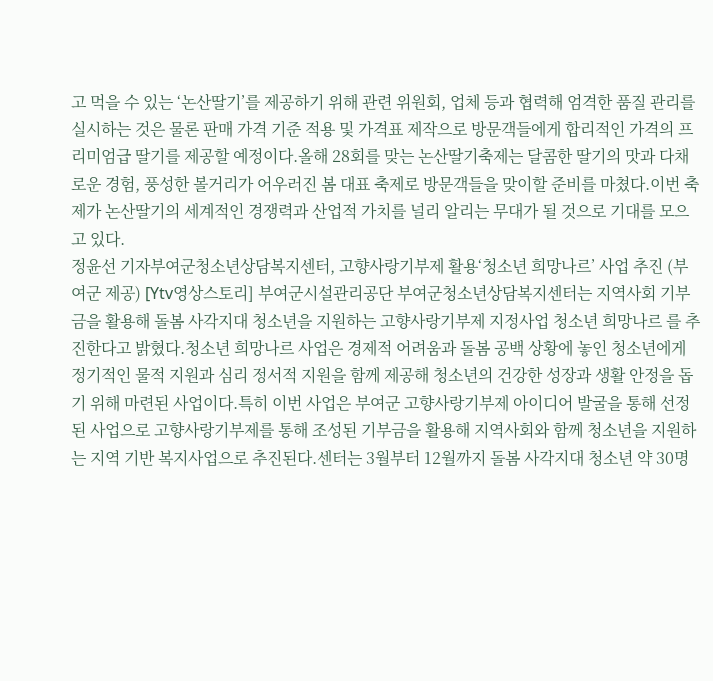고 먹을 수 있는 ‘논산딸기’를 제공하기 위해 관련 위원회, 업체 등과 협력해 엄격한 품질 관리를 실시하는 것은 물론 판매 가격 기준 적용 및 가격표 제작으로 방문객들에게 합리적인 가격의 프리미엄급 딸기를 제공할 예정이다.올해 28회를 맞는 논산딸기축제는 달콤한 딸기의 맛과 다채로운 경험, 풍성한 볼거리가 어우러진 봄 대표 축제로 방문객들을 맞이할 준비를 마쳤다.이번 축제가 논산딸기의 세계적인 경쟁력과 산업적 가치를 널리 알리는 무대가 될 것으로 기대를 모으고 있다.
정윤선 기자부여군청소년상담복지센터, 고향사랑기부제 활용‘청소년 희망나르’ 사업 추진 (부여군 제공) [Ytv영상스토리] 부여군시설관리공단 부여군청소년상담복지센터는 지역사회 기부금을 활용해 돌봄 사각지대 청소년을 지원하는 고향사랑기부제 지정사업 청소년 희망나르 를 추진한다고 밝혔다.청소년 희망나르 사업은 경제적 어려움과 돌봄 공백 상황에 놓인 청소년에게 정기적인 물적 지원과 심리 정서적 지원을 함께 제공해 청소년의 건강한 성장과 생활 안정을 돕기 위해 마련된 사업이다.특히 이번 사업은 부여군 고향사랑기부제 아이디어 발굴을 통해 선정된 사업으로 고향사랑기부제를 통해 조성된 기부금을 활용해 지역사회와 함께 청소년을 지원하는 지역 기반 복지사업으로 추진된다.센터는 3월부터 12월까지 돌봄 사각지대 청소년 약 30명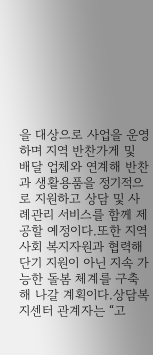을 대상으로 사업을 운영하며 지역 반찬가게 및 배달 업체와 연계해 반찬과 생활용품을 정기적으로 지원하고 상담 및 사례관리 서비스를 함께 제공할 예정이다.또한 지역사회 복지자원과 협력해 단기 지원이 아닌 지속 가능한 돌봄 체계를 구축해 나갈 계획이다.상담복지센터 관계자는 “고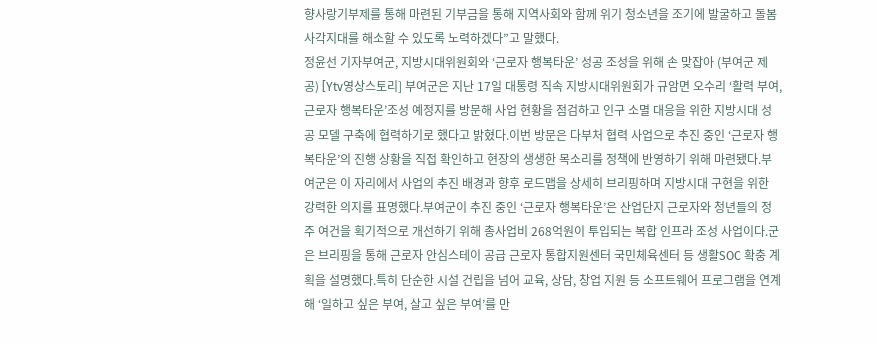향사랑기부제를 통해 마련된 기부금을 통해 지역사회와 함께 위기 청소년을 조기에 발굴하고 돌봄 사각지대를 해소할 수 있도록 노력하겠다”고 말했다.
정윤선 기자부여군, 지방시대위원회와 ‘근로자 행복타운’ 성공 조성을 위해 손 맞잡아 (부여군 제공) [Ytv영상스토리] 부여군은 지난 17일 대통령 직속 지방시대위원회가 규암면 오수리 ‘활력 부여, 근로자 행복타운’조성 예정지를 방문해 사업 현황을 점검하고 인구 소멸 대응을 위한 지방시대 성공 모델 구축에 협력하기로 했다고 밝혔다.이번 방문은 다부처 협력 사업으로 추진 중인 ‘근로자 행복타운’의 진행 상황을 직접 확인하고 현장의 생생한 목소리를 정책에 반영하기 위해 마련됐다.부여군은 이 자리에서 사업의 추진 배경과 향후 로드맵을 상세히 브리핑하며 지방시대 구현을 위한 강력한 의지를 표명했다.부여군이 추진 중인 ‘근로자 행복타운’은 산업단지 근로자와 청년들의 정주 여건을 획기적으로 개선하기 위해 총사업비 268억원이 투입되는 복합 인프라 조성 사업이다.군은 브리핑을 통해 근로자 안심스테이 공급 근로자 통합지원센터 국민체육센터 등 생활SOC 확충 계획을 설명했다.특히 단순한 시설 건립을 넘어 교육, 상담, 창업 지원 등 소프트웨어 프로그램을 연계해 ‘일하고 싶은 부여, 살고 싶은 부여’를 만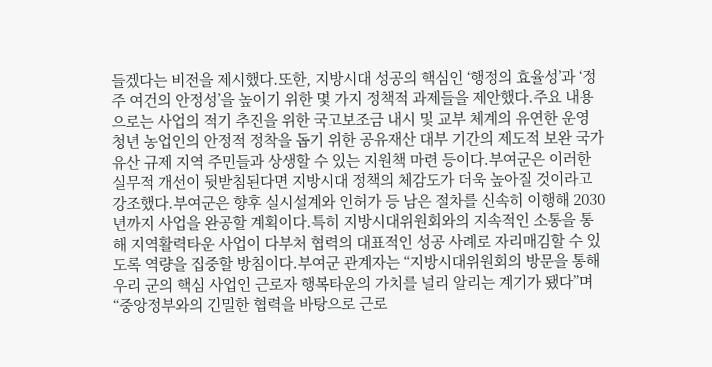들겠다는 비전을 제시했다.또한, 지방시대 성공의 핵심인 ‘행정의 효율성’과 ‘정주 여건의 안정성’을 높이기 위한 몇 가지 정책적 과제들을 제안했다.주요 내용으로는 사업의 적기 추진을 위한 국고보조금 내시 및 교부 체계의 유연한 운영 청년 농업인의 안정적 정착을 돕기 위한 공유재산 대부 기간의 제도적 보완 국가유산 규제 지역 주민들과 상생할 수 있는 지원책 마련 등이다.부여군은 이러한 실무적 개선이 뒷받침된다면 지방시대 정책의 체감도가 더욱 높아질 것이라고 강조했다.부여군은 향후 실시설계와 인허가 등 남은 절차를 신속히 이행해 2030년까지 사업을 완공할 계획이다.특히 지방시대위원회와의 지속적인 소통을 통해 지역활력타운 사업이 다부처 협력의 대표적인 성공 사례로 자리매김할 수 있도록 역량을 집중할 방침이다.부여군 관계자는 “지방시대위원회의 방문을 통해 우리 군의 핵심 사업인 근로자 행복타운의 가치를 널리 알리는 계기가 됐다”며 “중앙정부와의 긴밀한 협력을 바탕으로 근로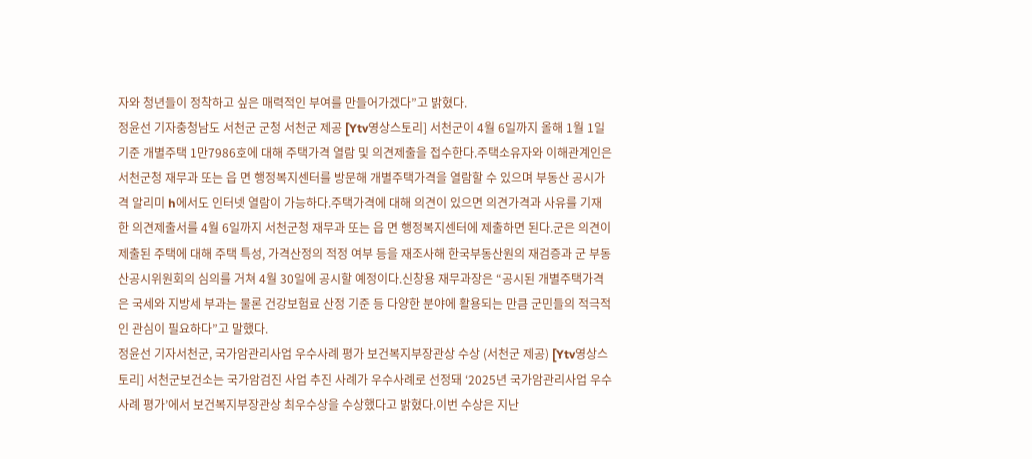자와 청년들이 정착하고 싶은 매력적인 부여를 만들어가겠다”고 밝혔다.
정윤선 기자충청남도 서천군 군청 서천군 제공 [Ytv영상스토리] 서천군이 4월 6일까지 올해 1월 1일 기준 개별주택 1만7986호에 대해 주택가격 열람 및 의견제출을 접수한다.주택소유자와 이해관계인은 서천군청 재무과 또는 읍 면 행정복지센터를 방문해 개별주택가격을 열람할 수 있으며 부동산 공시가격 알리미 h에서도 인터넷 열람이 가능하다.주택가격에 대해 의견이 있으면 의견가격과 사유를 기재한 의견제출서를 4월 6일까지 서천군청 재무과 또는 읍 면 행정복지센터에 제출하면 된다.군은 의견이 제출된 주택에 대해 주택 특성, 가격산정의 적정 여부 등을 재조사해 한국부동산원의 재검증과 군 부동산공시위원회의 심의를 거쳐 4월 30일에 공시할 예정이다.신창용 재무과장은 “공시된 개별주택가격은 국세와 지방세 부과는 물론 건강보험료 산정 기준 등 다양한 분야에 활용되는 만큼 군민들의 적극적인 관심이 필요하다”고 말했다.
정윤선 기자서천군, 국가암관리사업 우수사례 평가 보건복지부장관상 수상 (서천군 제공) [Ytv영상스토리] 서천군보건소는 국가암검진 사업 추진 사례가 우수사례로 선정돼 ‘2025년 국가암관리사업 우수사례 평가’에서 보건복지부장관상 최우수상을 수상했다고 밝혔다.이번 수상은 지난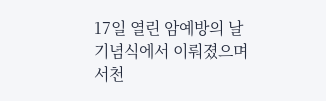17일 열린 암예방의 날 기념식에서 이뤄졌으며 서천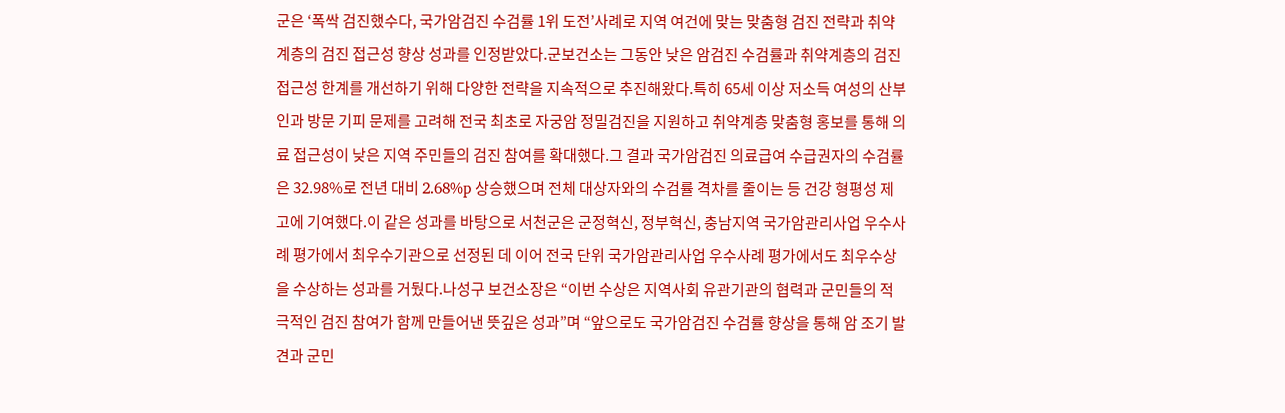군은 ‘폭싹 검진했수다, 국가암검진 수검률 1위 도전’사례로 지역 여건에 맞는 맞춤형 검진 전략과 취약계층의 검진 접근성 향상 성과를 인정받았다.군보건소는 그동안 낮은 암검진 수검률과 취약계층의 검진 접근성 한계를 개선하기 위해 다양한 전략을 지속적으로 추진해왔다.특히 65세 이상 저소득 여성의 산부인과 방문 기피 문제를 고려해 전국 최초로 자궁암 정밀검진을 지원하고 취약계층 맞춤형 홍보를 통해 의료 접근성이 낮은 지역 주민들의 검진 참여를 확대했다.그 결과 국가암검진 의료급여 수급권자의 수검률은 32.98%로 전년 대비 2.68%p 상승했으며 전체 대상자와의 수검률 격차를 줄이는 등 건강 형평성 제고에 기여했다.이 같은 성과를 바탕으로 서천군은 군정혁신, 정부혁신, 충남지역 국가암관리사업 우수사례 평가에서 최우수기관으로 선정된 데 이어 전국 단위 국가암관리사업 우수사례 평가에서도 최우수상을 수상하는 성과를 거뒀다.나성구 보건소장은 “이번 수상은 지역사회 유관기관의 협력과 군민들의 적극적인 검진 참여가 함께 만들어낸 뜻깊은 성과”며 “앞으로도 국가암검진 수검률 향상을 통해 암 조기 발견과 군민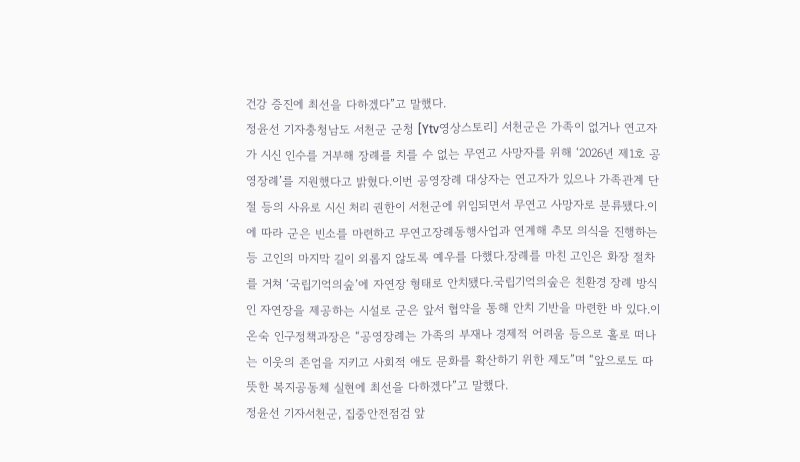건강 증진에 최선을 다하겠다”고 말했다.
정윤선 기자충청남도 서천군 군청 [Ytv영상스토리] 서천군은 가족이 없거나 연고자가 시신 인수를 거부해 장례를 치를 수 없는 무연고 사망자를 위해 ‘2026년 제1호 공영장례’를 지원했다고 밝혔다.이번 공영장례 대상자는 연고자가 있으나 가족관계 단절 등의 사유로 시신 처리 권한이 서천군에 위임되면서 무연고 사망자로 분류됐다.이에 따라 군은 빈소를 마련하고 무연고장례동행사업과 연계해 추모 의식을 진행하는 등 고인의 마지막 길이 외롭지 않도록 예우를 다했다.장례를 마친 고인은 화장 절차를 거쳐 ‘국립기억의숲’에 자연장 형태로 안치됐다.국립기억의숲은 친환경 장례 방식인 자연장을 제공하는 시설로 군은 앞서 협약을 통해 안치 기반을 마련한 바 있다.이온숙 인구정책과장은 “공영장례는 가족의 부재나 경제적 어려움 등으로 홀로 떠나는 이웃의 존엄을 지키고 사회적 애도 문화를 확산하기 위한 제도”며 “앞으로도 따뜻한 복지공동체 실현에 최선을 다하겠다”고 말했다.
정윤선 기자서천군, 집중안전점검 앞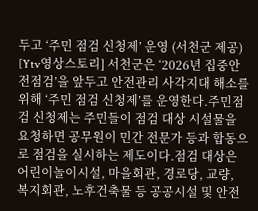두고 ‘주민 점검 신청제’ 운영 (서천군 제공) [Ytv영상스토리] 서천군은 ‘2026년 집중안전점검’을 앞두고 안전관리 사각지대 해소를 위해 ‘주민 점검 신청제’를 운영한다.주민점검 신청제는 주민들이 점검 대상 시설물을 요청하면 공무원이 민간 전문가 등과 합동으로 점검을 실시하는 제도이다.점검 대상은 어린이놀이시설, 마을회관, 경로당, 교량, 복지회관, 노후건축물 등 공공시설 및 안전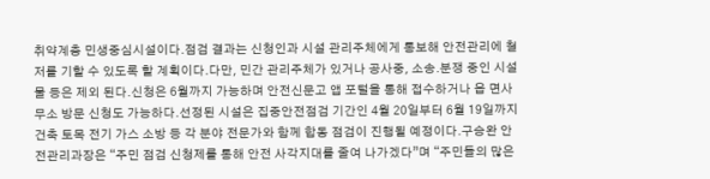취약계층 민생중심시설이다.점검 결과는 신청인과 시설 관리주체에게 통보해 안전관리에 철저를 기할 수 있도록 할 계획이다.다만, 민간 관리주체가 있거나 공사중, 소송.분쟁 중인 시설물 등은 제외 된다.신청은 6월까지 가능하며 안전신문고 앱 포털을 통해 접수하거나 읍 면사무소 방문 신청도 가능하다.선정된 시설은 집중안전점검 기간인 4월 20일부터 6월 19일까지 건축 토목 전기 가스 소방 등 각 분야 전문가와 함께 합동 점검이 진행될 예정이다.구승완 안전관리과장은 “주민 점검 신청제를 통해 안전 사각지대를 줄여 나가겠다”며 “주민들의 많은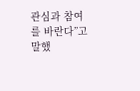관심과 참여를 바란다”고 말했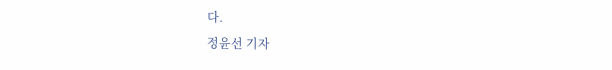다.
정윤선 기자